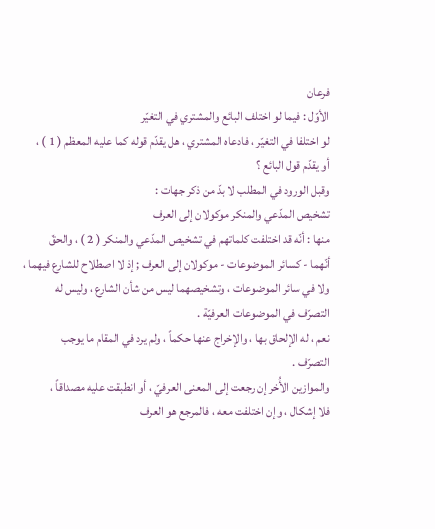فرعان
الأوّل : فيما لو اختلف البائع والمشتري في التغيّر
لو اختلفا في التغيّر ، فادعاه المشتري ، هل يقدّم قوله كما عليه المعظم ( 1 ) ،
أو يقدّم قول البائع ؟
وقبل الورود في المطلب لا بدّ من ذكر جهات :
تشخيص المدّعي والمنكر موكولان إلى العرف
منها : أنّه قد اختلفت كلماتهم في تشخيص المدّعي والمنكر ( 2 ) ، والحقّ
أنّهما - كسائر الموضوعات - موكولان إلى العرف ; إذ لا اصطلاح للشارع فيهما ،
ولا في سائر الموضوعات ، وتشخيصهما ليس من شأن الشارع ، وليس له
التصرّف في الموضوعات العرفيّة .
نعم ، له الإلحاق بها ، والإخراج عنها حكماً ، ولم يرد في المقام ما يوجب
التصرّف .
والموازين الأُخر إن رجعت إلى المعنى العرفيّ ، أو انطبقت عليه مصداقاً ،
فلا إشكال ، وإن اختلفت معه ، فالمرجع هو العرف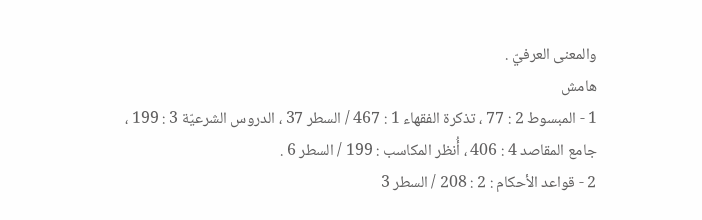والمعنى العرفيّ .
هامش
1 - المبسوط 2 : 77 ، تذكرة الفقهاء 1 : 467 / السطر 37 ، الدروس الشرعيّة 3 : 199 ،
جامع المقاصد 4 : 406 ، أُنظر المكاسب : 199 / السطر 6 .
2 - قواعد الأحكام : 2 : 208 / السطر 3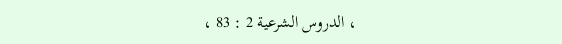، الدروس الشرعية 2 : 83 ،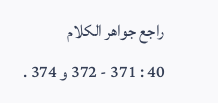راجع جواهر الكلام
40 : 371 - 372 و 374 .